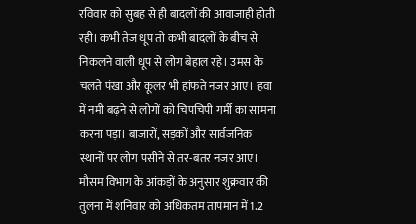रविवार को सुबह से ही बादलों की आवाजाही होती रही। कभी तेज धूप तो कभी बादलों के बीच से निकलने वाली धूप से लोग बेहाल रहे। उमस के चलते पंखा और कूलर भी हांफते नजर आए। हवा में नमी बढ़ने से लोगों को चिपचिपी गर्मी का सामना करना पड़ा। बाजारों, सड़कों और सार्वजनिक स्थानों पर लोग पसीने से तर-बतर नजर आए। मौसम विभाग के आंकड़ों के अनुसार शुक्रवार की तुलना में शनिवार को अधिकतम तापमान में 1.2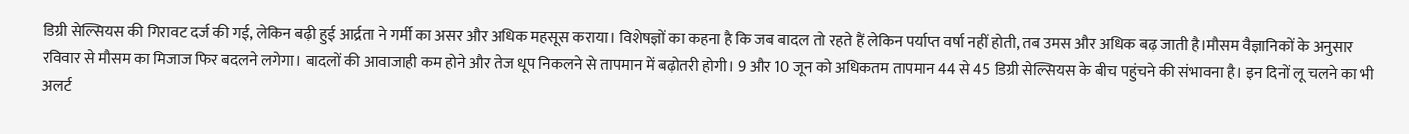डिग्री सेल्सियस की गिरावट दर्ज की गई, लेकिन बढ़ी हुई आर्द्रता ने गर्मी का असर और अधिक महसूस कराया। विशेषज्ञों का कहना है कि जब बादल तो रहते हैं लेकिन पर्याप्त वर्षा नहीं होती, तब उमस और अधिक बढ़ जाती है।मौसम वैज्ञानिकों के अनुसार रविवार से मौसम का मिजाज फिर बदलने लगेगा। बादलों की आवाजाही कम होने और तेज धूप निकलने से तापमान में बढ़ोतरी होगी। 9 और 10 जून को अधिकतम तापमान 44 से 45 डिग्री सेल्सियस के बीच पहुंचने की संभावना है। इन दिनों लू चलने का भी अलर्ट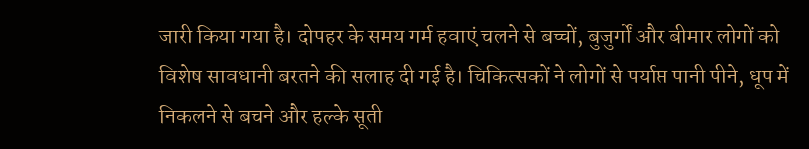जारी किया गया है। दोपहर के समय गर्म हवाएं चलने से बच्चों, बुजुर्गों और बीमार लोगों को विशेष सावधानी बरतने की सलाह दी गई है। चिकित्सकों ने लोगों से पर्याप्त पानी पीने, धूप में निकलने से बचने और हल्के सूती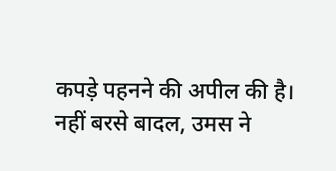कपड़े पहनने की अपील की है।
नहीं बरसे बादल, उमस ने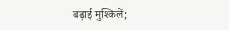बढ़ाई मुश्किलें;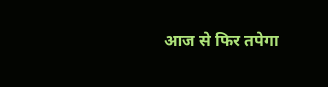आज से फिर तपेगा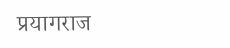प्रयागराज